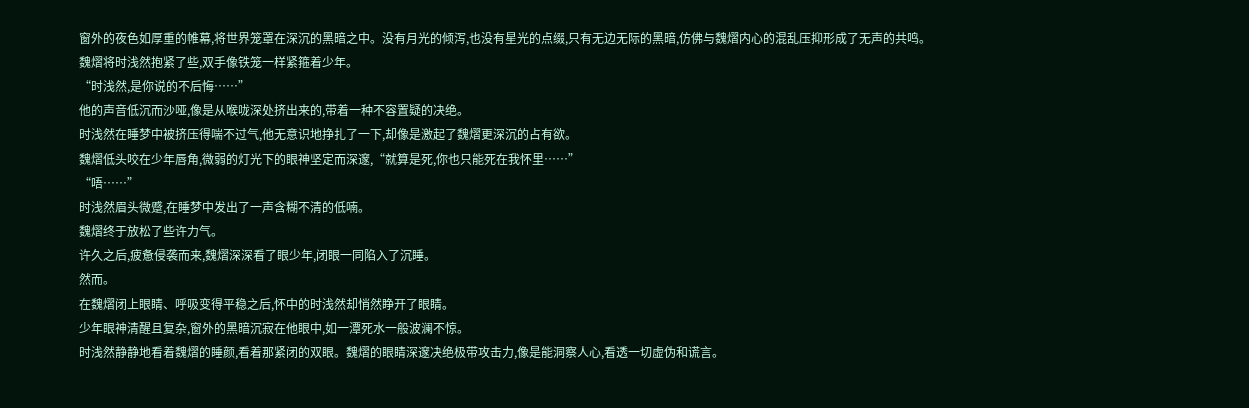窗外的夜色如厚重的帷幕,将世界笼罩在深沉的黑暗之中。没有月光的倾泻,也没有星光的点缀,只有无边无际的黑暗,仿佛与魏熠内心的混乱压抑形成了无声的共鸣。
魏熠将时浅然抱紧了些,双手像铁笼一样紧箍着少年。
“时浅然,是你说的不后悔……”
他的声音低沉而沙哑,像是从喉咙深处挤出来的,带着一种不容置疑的决绝。
时浅然在睡梦中被挤压得喘不过气,他无意识地挣扎了一下,却像是激起了魏熠更深沉的占有欲。
魏熠低头咬在少年唇角,微弱的灯光下的眼神坚定而深邃,“就算是死,你也只能死在我怀里……”
“唔……”
时浅然眉头微蹙,在睡梦中发出了一声含糊不清的低喃。
魏熠终于放松了些许力气。
许久之后,疲惫侵袭而来,魏熠深深看了眼少年,闭眼一同陷入了沉睡。
然而。
在魏熠闭上眼睛、呼吸变得平稳之后,怀中的时浅然却悄然睁开了眼睛。
少年眼神清醒且复杂,窗外的黑暗沉寂在他眼中,如一潭死水一般波澜不惊。
时浅然静静地看着魏熠的睡颜,看着那紧闭的双眼。魏熠的眼睛深邃决绝极带攻击力,像是能洞察人心,看透一切虚伪和谎言。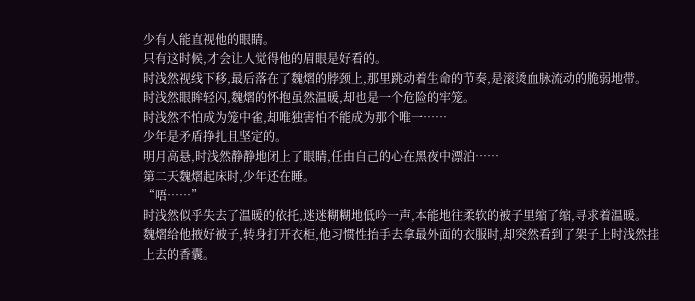少有人能直视他的眼睛。
只有这时候,才会让人觉得他的眉眼是好看的。
时浅然视线下移,最后落在了魏熠的脖颈上,那里跳动着生命的节奏,是滚烫血脉流动的脆弱地带。
时浅然眼眸轻闪,魏熠的怀抱虽然温暖,却也是一个危险的牢笼。
时浅然不怕成为笼中雀,却唯独害怕不能成为那个唯一……
少年是矛盾挣扎且坚定的。
明月高悬,时浅然静静地闭上了眼睛,任由自己的心在黑夜中漂泊……
第二天魏熠起床时,少年还在睡。
“唔……”
时浅然似乎失去了温暖的依托,迷迷糊糊地低吟一声,本能地往柔软的被子里缩了缩,寻求着温暖。
魏熠给他掖好被子,转身打开衣柜,他习惯性抬手去拿最外面的衣服时,却突然看到了架子上时浅然挂上去的香囊。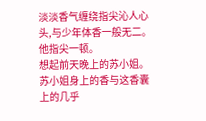淡淡香气缠绕指尖沁人心头,与少年体香一般无二。
他指尖一顿。
想起前天晚上的苏小姐。
苏小姐身上的香与这香囊上的几乎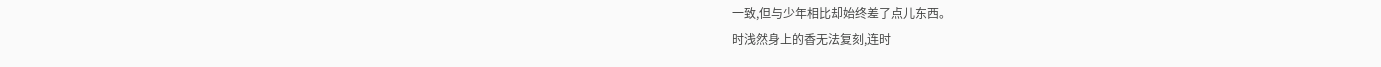一致,但与少年相比却始终差了点儿东西。
时浅然身上的香无法复刻,连时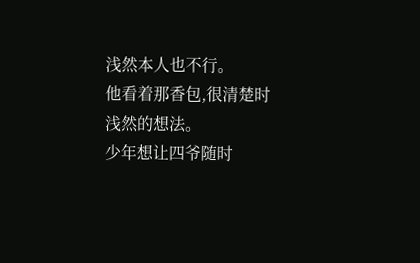浅然本人也不行。
他看着那香包,很清楚时浅然的想法。
少年想让四爷随时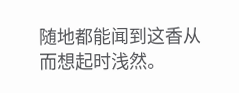随地都能闻到这香从而想起时浅然。